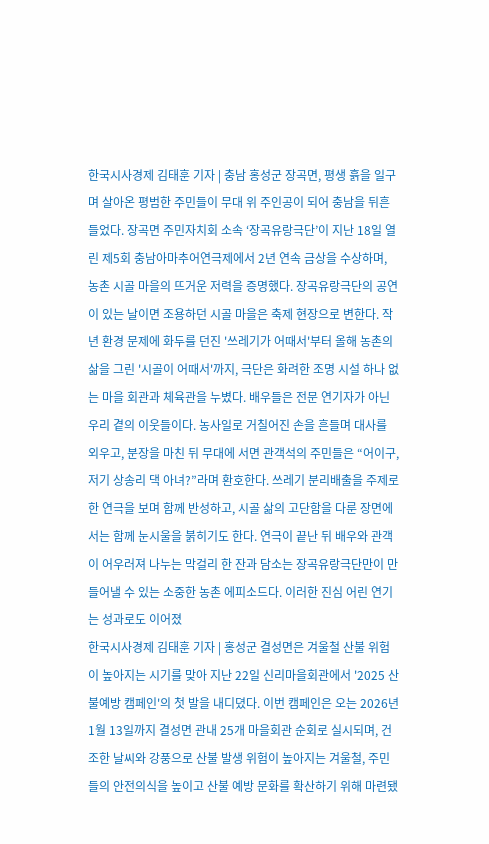한국시사경제 김태훈 기자 | 충남 홍성군 장곡면, 평생 흙을 일구며 살아온 평범한 주민들이 무대 위 주인공이 되어 충남을 뒤흔들었다. 장곡면 주민자치회 소속 ‘장곡유랑극단’이 지난 18일 열린 제5회 충남아마추어연극제에서 2년 연속 금상을 수상하며, 농촌 시골 마을의 뜨거운 저력을 증명했다. 장곡유랑극단의 공연이 있는 날이면 조용하던 시골 마을은 축제 현장으로 변한다. 작년 환경 문제에 화두를 던진 '쓰레기가 어때서'부터 올해 농촌의 삶을 그린 '시골이 어때서'까지, 극단은 화려한 조명 시설 하나 없는 마을 회관과 체육관을 누볐다. 배우들은 전문 연기자가 아닌 우리 곁의 이웃들이다. 농사일로 거칠어진 손을 흔들며 대사를 외우고, 분장을 마친 뒤 무대에 서면 관객석의 주민들은 “어이구, 저기 상송리 댁 아녀?”라며 환호한다. 쓰레기 분리배출을 주제로 한 연극을 보며 함께 반성하고, 시골 삶의 고단함을 다룬 장면에서는 함께 눈시울을 붉히기도 한다. 연극이 끝난 뒤 배우와 관객이 어우러져 나누는 막걸리 한 잔과 담소는 장곡유랑극단만이 만들어낼 수 있는 소중한 농촌 에피소드다. 이러한 진심 어린 연기는 성과로도 이어졌
한국시사경제 김태훈 기자 | 홍성군 결성면은 겨울철 산불 위험이 높아지는 시기를 맞아 지난 22일 신리마을회관에서 '2025 산불예방 캠페인'의 첫 발을 내디뎠다. 이번 캠페인은 오는 2026년 1월 13일까지 결성면 관내 25개 마을회관 순회로 실시되며, 건조한 날씨와 강풍으로 산불 발생 위험이 높아지는 겨울철, 주민들의 안전의식을 높이고 산불 예방 문화를 확산하기 위해 마련됐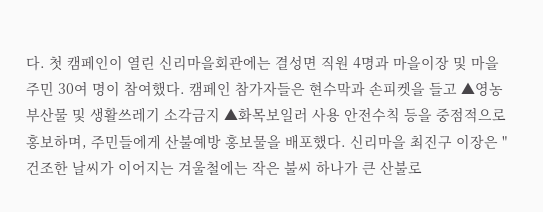다. 첫 캠페인이 열린 신리마을회관에는 결성면 직원 4명과 마을이장 및 마을주민 30여 명이 참여했다. 캠페인 참가자들은 현수막과 손피켓을 들고 ▲영농부산물 및 생활쓰레기 소각금지 ▲화목보일러 사용 안전수칙 등을 중점적으로 홍보하며, 주민들에게 산불예방 홍보물을 배포했다. 신리마을 최진구 이장은 "건조한 날씨가 이어지는 겨울철에는 작은 불씨 하나가 큰 산불로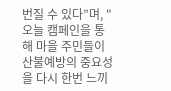번질 수 있다”며, "오늘 캠페인을 통해 마을 주민들이 산불예방의 중요성을 다시 한번 느끼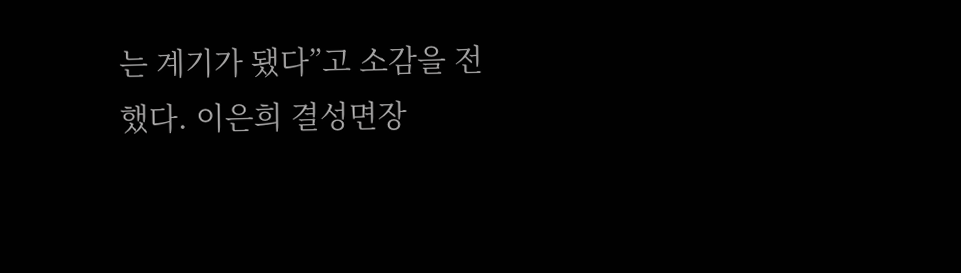는 계기가 됐다”고 소감을 전했다. 이은희 결성면장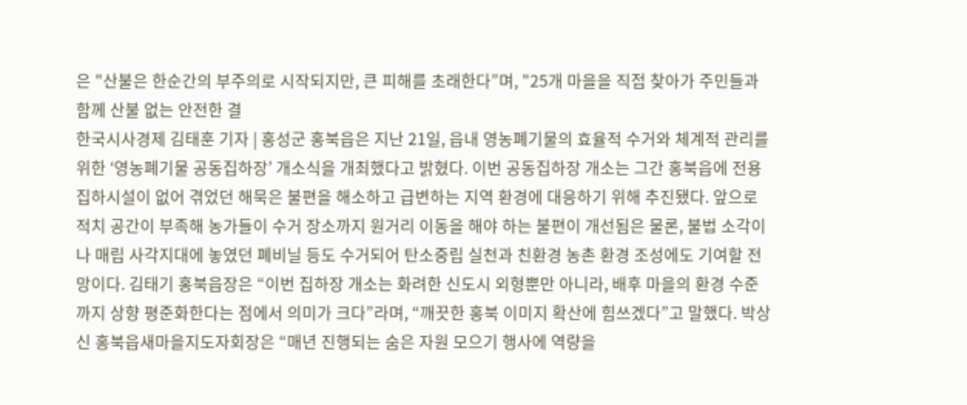은 "산불은 한순간의 부주의로 시작되지만, 큰 피해를 초래한다”며, "25개 마을을 직접 찾아가 주민들과 함께 산불 없는 안전한 결
한국시사경제 김태훈 기자 | 홍성군 홍북읍은 지난 21일, 읍내 영농폐기물의 효율적 수거와 체계적 관리를 위한 ‘영농폐기물 공동집하장’ 개소식을 개최했다고 밝혔다. 이번 공동집하장 개소는 그간 홍북읍에 전용 집하시설이 없어 겪었던 해묵은 불편을 해소하고 급변하는 지역 환경에 대응하기 위해 추진됐다. 앞으로 적치 공간이 부족해 농가들이 수거 장소까지 원거리 이동을 해야 하는 불편이 개선됨은 물론, 불법 소각이나 매립 사각지대에 놓였던 폐비닐 등도 수거되어 탄소중립 실천과 친환경 농촌 환경 조성에도 기여할 전망이다. 김태기 홍북읍장은 “이번 집하장 개소는 화려한 신도시 외형뿐만 아니라, 배후 마을의 환경 수준까지 상향 평준화한다는 점에서 의미가 크다”라며, “깨끗한 홍북 이미지 확산에 힘쓰겠다”고 말했다. 박상신 홍북읍새마을지도자회장은 “매년 진행되는 숨은 자원 모으기 행사에 역량을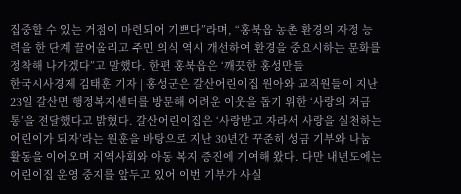집중할 수 있는 거점이 마련되어 기쁘다”라며, “홍북읍 농촌 환경의 자정 능력을 한 단계 끌어올리고 주민 의식 역시 개선하여 환경을 중요시하는 문화를 정착해 나가겠다”고 말했다. 한편 홍북읍은 ‘깨끗한 홍성만들
한국시사경제 김태훈 기자 | 홍성군은 갈산어린이집 원아와 교직원들이 지난 23일 갈산면 행정복지센터를 방문해 어려운 이웃을 돕기 위한 ‘사랑의 저금통’을 전달했다고 밝혔다. 갈산어린이집은 ‘사랑받고 자라서 사랑을 실천하는 어린이가 되자’라는 원훈을 바탕으로 지난 30년간 꾸준히 성금 기부와 나눔 활동을 이어오며 지역사회와 아동 복지 증진에 기여해 왔다. 다만 내년도에는 어린이집 운영 중지를 앞두고 있어 이번 기부가 사실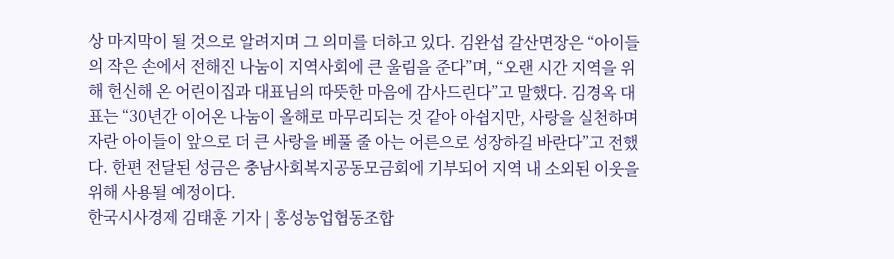상 마지막이 될 것으로 알려지며 그 의미를 더하고 있다. 김완섭 갈산면장은 “아이들의 작은 손에서 전해진 나눔이 지역사회에 큰 울림을 준다”며, “오랜 시간 지역을 위해 헌신해 온 어린이집과 대표님의 따뜻한 마음에 감사드린다”고 말했다. 김경옥 대표는 “30년간 이어온 나눔이 올해로 마무리되는 것 같아 아쉽지만, 사랑을 실천하며 자란 아이들이 앞으로 더 큰 사랑을 베풀 줄 아는 어른으로 성장하길 바란다”고 전했다. 한편 전달된 성금은 충남사회복지공동모금회에 기부되어 지역 내 소외된 이웃을 위해 사용될 예정이다.
한국시사경제 김태훈 기자 | 홍성농업협동조합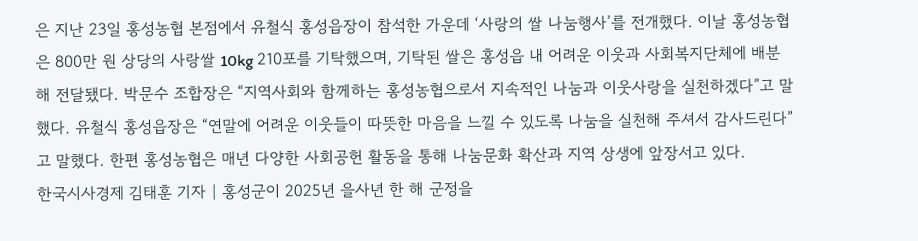은 지난 23일 홍성농협 본점에서 유철식 홍성읍장이 참석한 가운데 ‘사랑의 쌀 나눔행사’를 전개했다. 이날 홍성농협은 800만 원 상당의 사랑쌀 10kg 210포를 기탁했으며, 기탁된 쌀은 홍성읍 내 어려운 이웃과 사회복지단체에 배분해 전달됐다. 박문수 조합장은 “지역사회와 함께하는 홍성농협으로서 지속적인 나눔과 이웃사랑을 실천하겠다”고 말했다. 유철식 홍성읍장은 “연말에 어려운 이웃들이 따뜻한 마음을 느낄 수 있도록 나눔을 실천해 주셔서 감사드린다”고 말했다. 한편 홍성농협은 매년 다양한 사회공헌 활동을 통해 나눔문화 확산과 지역 상생에 앞장서고 있다.
한국시사경제 김태훈 기자 | 홍성군이 2025년 을사년 한 해 군정을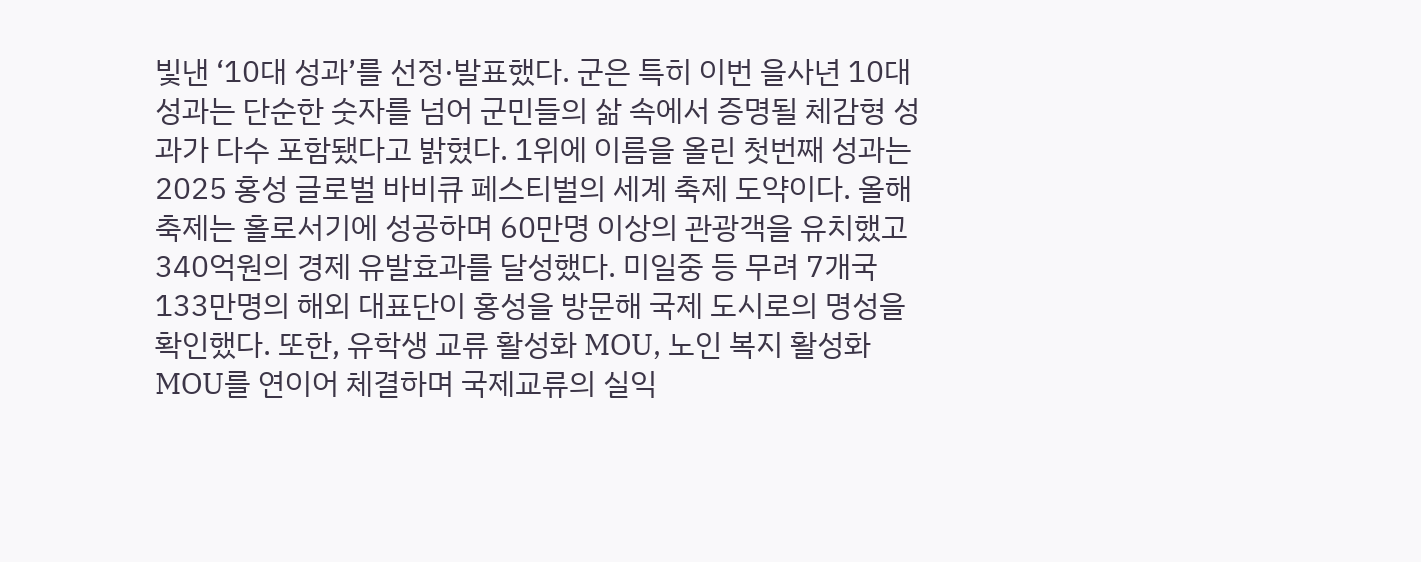빛낸 ‘10대 성과’를 선정·발표했다. 군은 특히 이번 을사년 10대 성과는 단순한 숫자를 넘어 군민들의 삶 속에서 증명될 체감형 성과가 다수 포함됐다고 밝혔다. 1위에 이름을 올린 첫번째 성과는 2025 홍성 글로벌 바비큐 페스티벌의 세계 축제 도약이다. 올해 축제는 홀로서기에 성공하며 60만명 이상의 관광객을 유치했고 340억원의 경제 유발효과를 달성했다. 미일중 등 무려 7개국 133만명의 해외 대표단이 홍성을 방문해 국제 도시로의 명성을 확인했다. 또한, 유학생 교류 활성화 MOU, 노인 복지 활성화 MOU를 연이어 체결하며 국제교류의 실익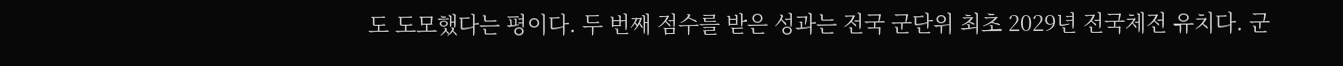도 도모했다는 평이다. 두 번째 점수를 받은 성과는 전국 군단위 최초 2029년 전국체전 유치다. 군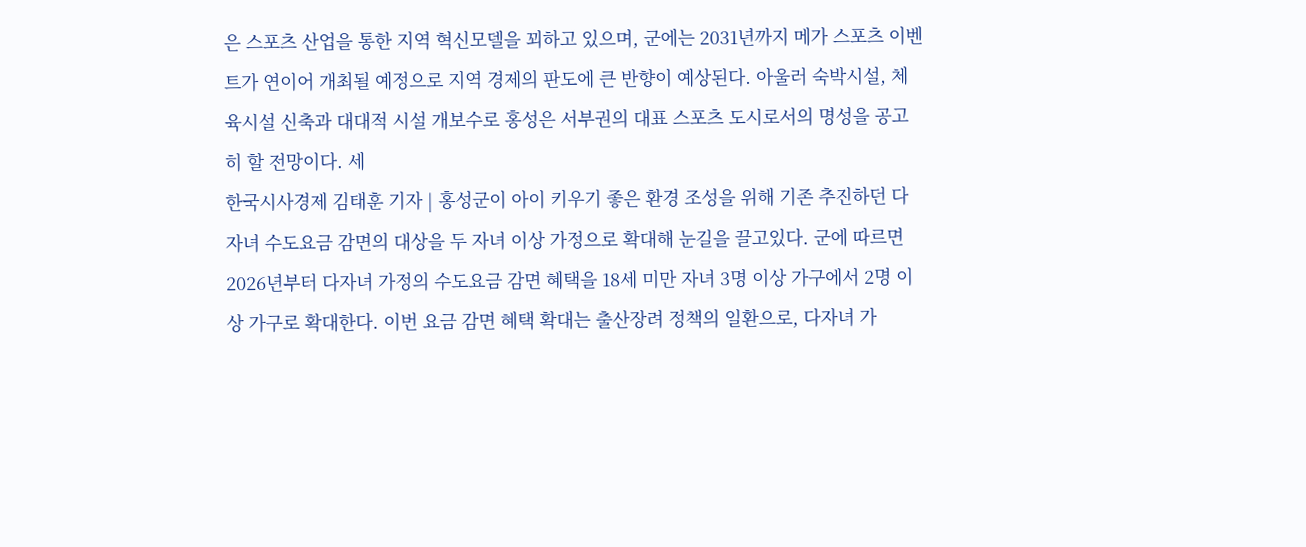은 스포츠 산업을 통한 지역 혁신모델을 꾀하고 있으며, 군에는 2031년까지 메가 스포츠 이벤트가 연이어 개최될 예정으로 지역 경제의 판도에 큰 반향이 예상된다. 아울러 숙박시설, 체육시설 신축과 대대적 시설 개보수로 홍성은 서부권의 대표 스포츠 도시로서의 명성을 공고히 할 전망이다. 세
한국시사경제 김태훈 기자 | 홍성군이 아이 키우기 좋은 환경 조성을 위해 기존 추진하던 다자녀 수도요금 감면의 대상을 두 자녀 이상 가정으로 확대해 눈길을 끌고있다. 군에 따르면 2026년부터 다자녀 가정의 수도요금 감면 혜택을 18세 미만 자녀 3명 이상 가구에서 2명 이상 가구로 확대한다. 이번 요금 감면 혜택 확대는 출산장려 정책의 일환으로, 다자녀 가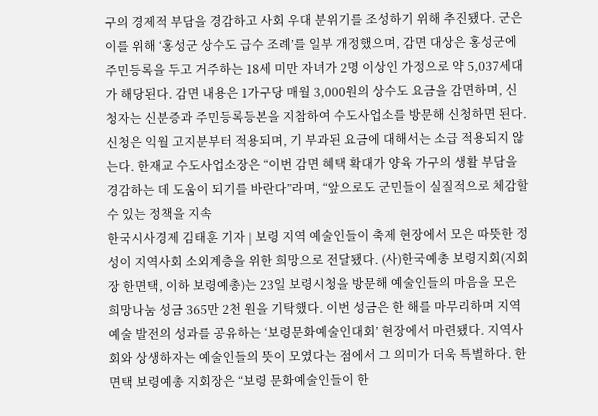구의 경제적 부담을 경감하고 사회 우대 분위기를 조성하기 위해 추진됐다. 군은 이를 위해 ‘홍성군 상수도 급수 조례’를 일부 개정했으며, 감면 대상은 홍성군에 주민등록을 두고 거주하는 18세 미만 자녀가 2명 이상인 가정으로 약 5,037세대가 해당된다. 감면 내용은 1가구당 매월 3,000원의 상수도 요금을 감면하며, 신청자는 신분증과 주민등록등본을 지참하여 수도사업소를 방문해 신청하면 된다. 신청은 익월 고지분부터 적용되며, 기 부과된 요금에 대해서는 소급 적용되지 않는다. 한재교 수도사업소장은 “이번 감면 혜택 확대가 양육 가구의 생활 부담을 경감하는 데 도움이 되기를 바란다”라며, “앞으로도 군민들이 실질적으로 체감할 수 있는 정책을 지속
한국시사경제 김태훈 기자 | 보령 지역 예술인들이 축제 현장에서 모은 따뜻한 정성이 지역사회 소외계층을 위한 희망으로 전달됐다. (사)한국예총 보령지회(지회장 한면택, 이하 보령예총)는 23일 보령시청을 방문해 예술인들의 마음을 모은 희망나눔 성금 365만 2천 원을 기탁했다. 이번 성금은 한 해를 마무리하며 지역 예술 발전의 성과를 공유하는 ‘보령문화예술인대회’ 현장에서 마련됐다. 지역사회와 상생하자는 예술인들의 뜻이 모였다는 점에서 그 의미가 더욱 특별하다. 한면택 보령예총 지회장은 “보령 문화예술인들이 한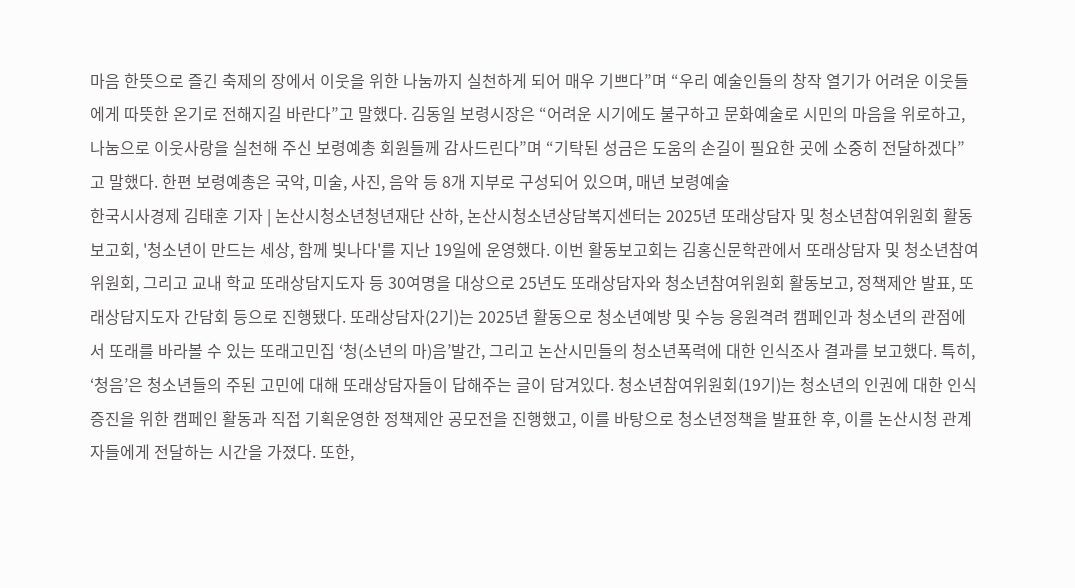마음 한뜻으로 즐긴 축제의 장에서 이웃을 위한 나눔까지 실천하게 되어 매우 기쁘다”며 “우리 예술인들의 창작 열기가 어려운 이웃들에게 따뜻한 온기로 전해지길 바란다”고 말했다. 김동일 보령시장은 “어려운 시기에도 불구하고 문화예술로 시민의 마음을 위로하고, 나눔으로 이웃사랑을 실천해 주신 보령예총 회원들께 감사드린다”며 “기탁된 성금은 도움의 손길이 필요한 곳에 소중히 전달하겠다”고 말했다. 한편 보령예총은 국악, 미술, 사진, 음악 등 8개 지부로 구성되어 있으며, 매년 보령예술
한국시사경제 김태훈 기자 | 논산시청소년청년재단 산하, 논산시청소년상담복지센터는 2025년 또래상담자 및 청소년참여위원회 활동보고회, '청소년이 만드는 세상, 함께 빛나다'를 지난 19일에 운영했다. 이번 활동보고회는 김홍신문학관에서 또래상담자 및 청소년참여위원회, 그리고 교내 학교 또래상담지도자 등 30여명을 대상으로 25년도 또래상담자와 청소년참여위원회 활동보고, 정책제안 발표, 또래상담지도자 간담회 등으로 진행됐다. 또래상담자(2기)는 2025년 활동으로 청소년예방 및 수능 응원격려 캠페인과 청소년의 관점에서 또래를 바라볼 수 있는 또래고민집 ‘청(소년의 마)음’발간, 그리고 논산시민들의 청소년폭력에 대한 인식조사 결과를 보고했다. 특히, ‘청음’은 청소년들의 주된 고민에 대해 또래상담자들이 답해주는 글이 담겨있다. 청소년참여위원회(19기)는 청소년의 인권에 대한 인식 증진을 위한 캠페인 활동과 직접 기획운영한 정책제안 공모전을 진행했고, 이를 바탕으로 청소년정책을 발표한 후, 이를 논산시청 관계자들에게 전달하는 시간을 가졌다. 또한,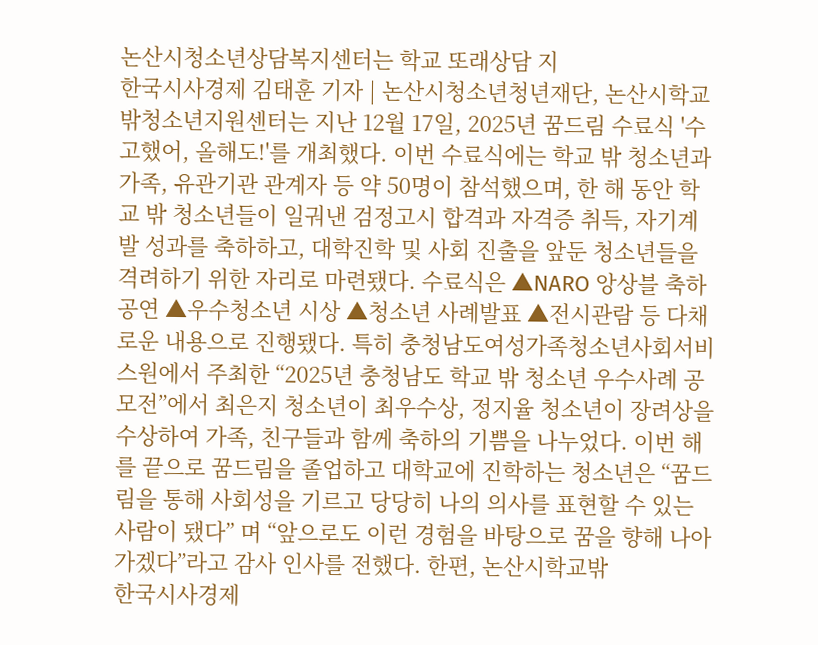논산시청소년상담복지센터는 학교 또래상담 지
한국시사경제 김태훈 기자 | 논산시청소년청년재단, 논산시학교밖청소년지원센터는 지난 12월 17일, 2025년 꿈드림 수료식 '수고했어, 올해도!'를 개최했다. 이번 수료식에는 학교 밖 청소년과 가족, 유관기관 관계자 등 약 50명이 참석했으며, 한 해 동안 학교 밖 청소년들이 일궈낸 검정고시 합격과 자격증 취득, 자기계발 성과를 축하하고, 대학진학 및 사회 진출을 앞둔 청소년들을 격려하기 위한 자리로 마련됐다. 수료식은 ▲NARO 앙상블 축하공연 ▲우수청소년 시상 ▲청소년 사례발표 ▲전시관람 등 다채로운 내용으로 진행됐다. 특히 충청남도여성가족청소년사회서비스원에서 주최한 “2025년 충청남도 학교 밖 청소년 우수사례 공모전”에서 최은지 청소년이 최우수상, 정지율 청소년이 장려상을 수상하여 가족, 친구들과 함께 축하의 기쁨을 나누었다. 이번 해를 끝으로 꿈드림을 졸업하고 대학교에 진학하는 청소년은 “꿈드림을 통해 사회성을 기르고 당당히 나의 의사를 표현할 수 있는 사람이 됐다” 며 “앞으로도 이런 경험을 바탕으로 꿈을 향해 나아가겠다”라고 감사 인사를 전했다. 한편, 논산시학교밖
한국시사경제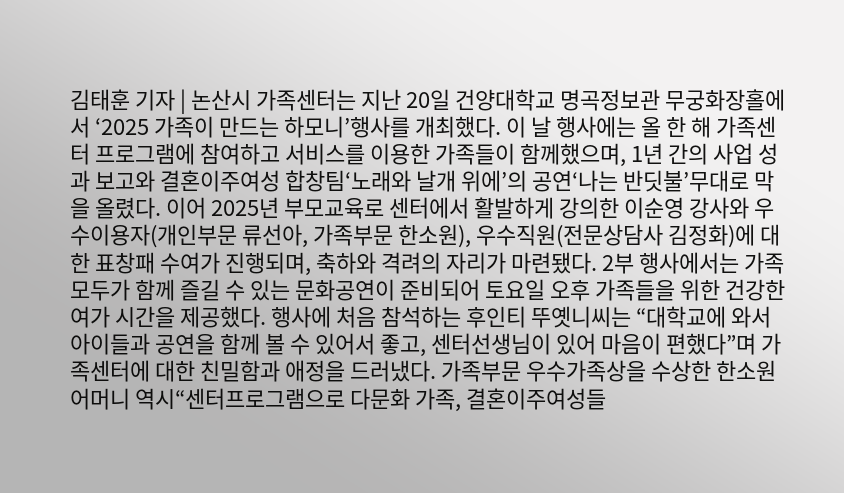김태훈 기자 | 논산시 가족센터는 지난 20일 건양대학교 명곡정보관 무궁화장홀에서 ‘2025 가족이 만드는 하모니’행사를 개최했다. 이 날 행사에는 올 한 해 가족센터 프로그램에 참여하고 서비스를 이용한 가족들이 함께했으며, 1년 간의 사업 성과 보고와 결혼이주여성 합창팀‘노래와 날개 위에’의 공연‘나는 반딧불’무대로 막을 올렸다. 이어 2025년 부모교육로 센터에서 활발하게 강의한 이순영 강사와 우수이용자(개인부문 류선아, 가족부문 한소원), 우수직원(전문상담사 김정화)에 대한 표창패 수여가 진행되며, 축하와 격려의 자리가 마련됐다. 2부 행사에서는 가족 모두가 함께 즐길 수 있는 문화공연이 준비되어 토요일 오후 가족들을 위한 건강한 여가 시간을 제공했다. 행사에 처음 참석하는 후인티 뚜옛니씨는 “대학교에 와서 아이들과 공연을 함께 볼 수 있어서 좋고, 센터선생님이 있어 마음이 편했다”며 가족센터에 대한 친밀함과 애정을 드러냈다. 가족부문 우수가족상을 수상한 한소원 어머니 역시“센터프로그램으로 다문화 가족, 결혼이주여성들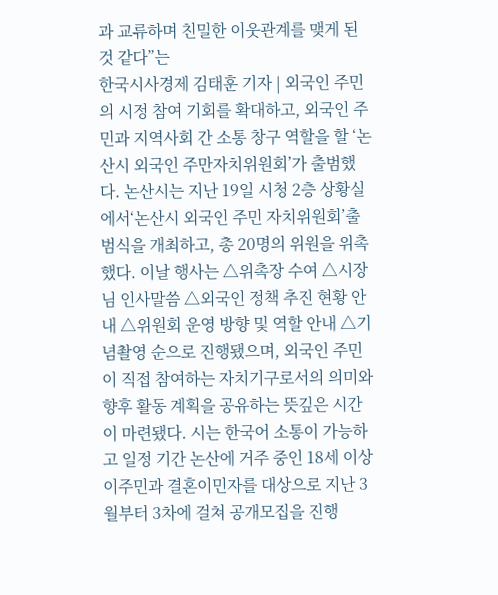과 교류하며 친밀한 이웃관계를 맺게 된 것 같다”는
한국시사경제 김태훈 기자 | 외국인 주민의 시정 참여 기회를 확대하고, 외국인 주민과 지역사회 간 소통 창구 역할을 할 ‘논산시 외국인 주만자치위원회’가 출범했다. 논산시는 지난 19일 시청 2층 상황실에서‘논산시 외국인 주민 자치위원회’출범식을 개최하고, 총 20명의 위원을 위촉했다. 이날 행사는 △위촉장 수여 △시장님 인사말씀 △외국인 정책 추진 현황 안내 △위원회 운영 방향 및 역할 안내 △기념촬영 순으로 진행됐으며, 외국인 주민이 직접 참여하는 자치기구로서의 의미와 향후 활동 계획을 공유하는 뜻깊은 시간이 마련됐다. 시는 한국어 소통이 가능하고 일정 기간 논산에 거주 중인 18세 이상 이주민과 결혼이민자를 대상으로 지난 3월부터 3차에 걸쳐 공개모집을 진행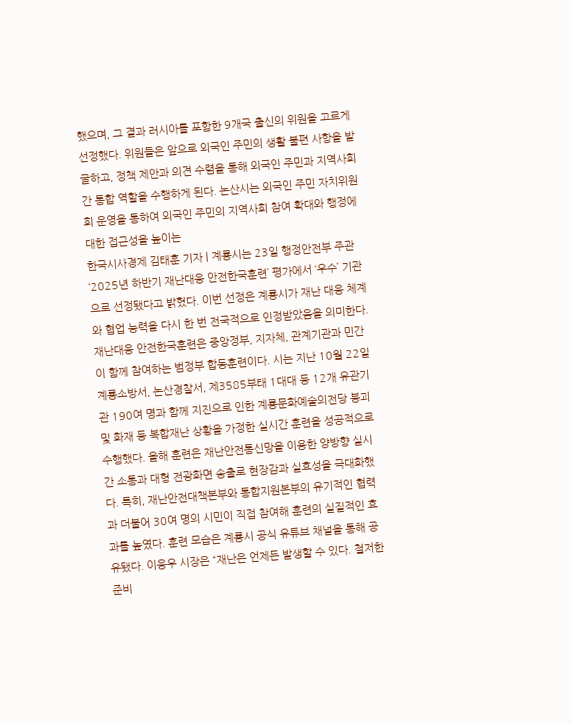했으며, 그 결과 러시아를 포함한 9개국 출신의 위원을 고르게 선정했다. 위원들은 앞으로 외국인 주민의 생활 불편 사항을 발굴하고, 정책 제안과 의견 수렴을 통해 외국인 주민과 지역사회 간 통합 역할을 수행하게 된다. 논산시는 외국인 주민 자치위원회 운영을 통하여 외국인 주민의 지역사회 참여 확대와 행정에 대한 접근성을 높이는
한국시사경제 김태훈 기자 | 계룡시는 23일 행정안전부 주관 ‘2025년 하반기 재난대응 안전한국훈련’ 평가에서 ‘우수’ 기관으로 선정됐다고 밝혔다. 이번 선정은 계룡시가 재난 대응 체계와 협업 능력을 다시 한 번 전국적으로 인정받았음을 의미한다. 재난대응 안전한국훈련은 중앙정부, 지자체, 관계기관과 민간이 함께 참여하는 범정부 합동훈련이다. 시는 지난 10월 22일 계룡소방서, 논산경찰서, 제3585부태 1대대 등 12개 유관기관 190여 명과 함께 지진으로 인한 계룡문화예술의전당 붕괴 및 화재 등 복합재난 상황을 가정한 실시간 훈련을 성공적으로 수행했다. 올해 훈련은 재난안전통신망을 이용한 양방향 실시간 소통과 대형 전광화면 송출로 현장감과 실효성을 극대화했다. 특히, 재난안전대책본부와 통합지원본부의 유기적인 협력과 더불어 30여 명의 시민이 직접 참여해 훈련의 실질적인 효과를 높였다. 훈련 모습은 계룡시 공식 유튜브 채널을 통해 공유됐다. 이응우 시장은 “재난은 언제든 발생할 수 있다. 철저한 준비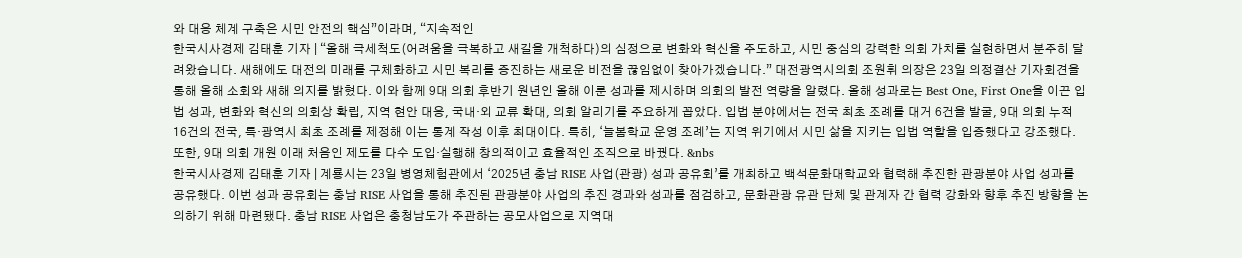와 대응 체계 구축은 시민 안전의 핵심”이라며, “지속적인
한국시사경제 김태훈 기자 | “올해 극세척도(어려움을 극복하고 새길을 개척하다)의 심정으로 변화와 혁신을 주도하고, 시민 중심의 강력한 의회 가치를 실현하면서 분주히 달려왔습니다. 새해에도 대전의 미래를 구체화하고 시민 복리를 증진하는 새로운 비전을 끊임없이 찾아가겠습니다.” 대전광역시의회 조원휘 의장은 23일 의정결산 기자회견을 통해 올해 소회와 새해 의지를 밝혔다. 이와 함께 9대 의회 후반기 원년인 올해 이룬 성과를 제시하며 의회의 발전 역량을 알렸다. 올해 성과로는 Best One, First One을 이끈 입법 성과, 변화와 혁신의 의회상 확립, 지역 현안 대응, 국내·외 교류 확대, 의회 알리기를 주요하게 꼽았다. 입법 분야에서는 전국 최초 조례를 대거 6건을 발굴, 9대 의회 누적 16건의 전국, 특·광역시 최초 조례를 제정해 이는 통계 작성 이후 최대이다. 특히, ‘늘봄학교 운영 조례’는 지역 위기에서 시민 삶을 지키는 입법 역할을 입증했다고 강조했다. 또한, 9대 의회 개원 이래 처음인 제도를 다수 도입·실행해 창의적이고 효율적인 조직으로 바꿨다. &nbs
한국시사경제 김태훈 기자 | 계룡시는 23일 병영체험관에서 ‘2025년 충남 RISE 사업(관광) 성과 공유회’를 개최하고 백석문화대학교와 협력해 추진한 관광분야 사업 성과를 공유했다. 이번 성과 공유회는 충남 RISE 사업을 통해 추진된 관광분야 사업의 추진 경과와 성과를 점검하고, 문화관광 유관 단체 및 관계자 간 협력 강화와 향후 추진 방향을 논의하기 위해 마련됐다. 충남 RISE 사업은 충청남도가 주관하는 공모사업으로 지역대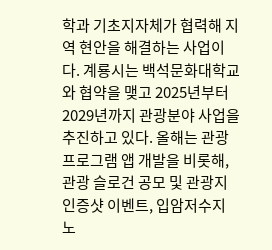학과 기초지자체가 협력해 지역 현안을 해결하는 사업이다. 계룡시는 백석문화대학교와 협약을 맺고 2025년부터 2029년까지 관광분야 사업을 추진하고 있다. 올해는 관광 프로그램 앱 개발을 비롯해, 관광 슬로건 공모 및 관광지 인증샷 이벤트, 입암저수지 노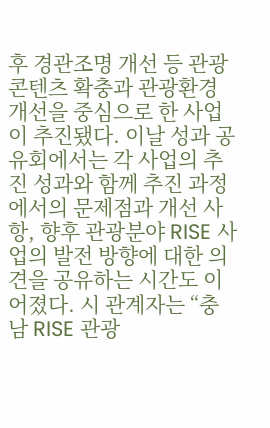후 경관조명 개선 등 관광 콘텐츠 확충과 관광환경 개선을 중심으로 한 사업이 추진됐다. 이날 성과 공유회에서는 각 사업의 추진 성과와 함께 추진 과정에서의 문제점과 개선 사항, 향후 관광분야 RISE 사업의 발전 방향에 대한 의견을 공유하는 시간도 이어졌다. 시 관계자는 “충남 RISE 관광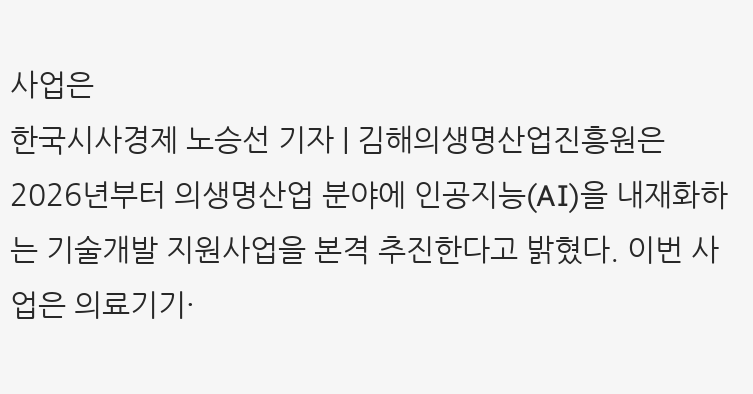사업은
한국시사경제 노승선 기자 | 김해의생명산업진흥원은 2026년부터 의생명산업 분야에 인공지능(AI)을 내재화하는 기술개발 지원사업을 본격 추진한다고 밝혔다. 이번 사업은 의료기기·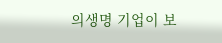의생명 기업이 보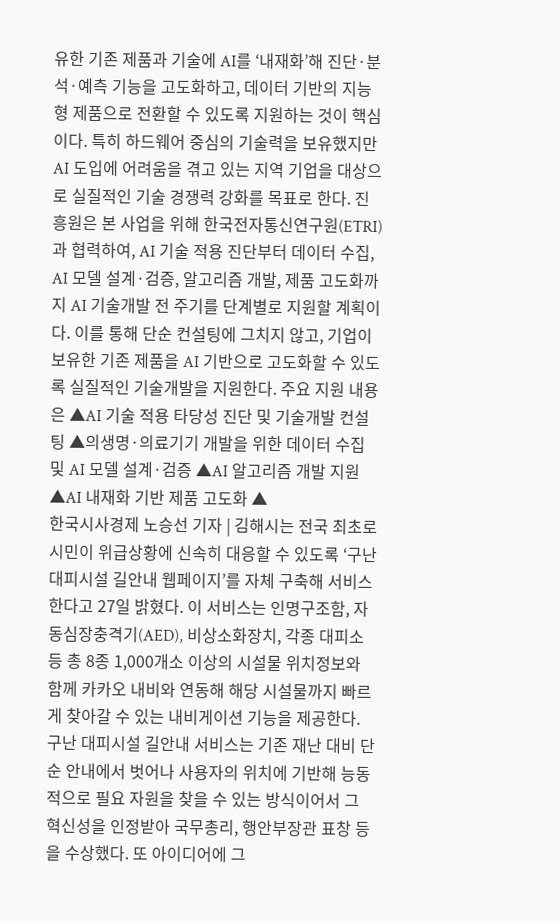유한 기존 제품과 기술에 AI를 ‘내재화’해 진단·분석·예측 기능을 고도화하고, 데이터 기반의 지능형 제품으로 전환할 수 있도록 지원하는 것이 핵심이다. 특히 하드웨어 중심의 기술력을 보유했지만 AI 도입에 어려움을 겪고 있는 지역 기업을 대상으로 실질적인 기술 경쟁력 강화를 목표로 한다. 진흥원은 본 사업을 위해 한국전자통신연구원(ETRI)과 협력하여, AI 기술 적용 진단부터 데이터 수집, AI 모델 설계·검증, 알고리즘 개발, 제품 고도화까지 AI 기술개발 전 주기를 단계별로 지원할 계획이다. 이를 통해 단순 컨설팅에 그치지 않고, 기업이 보유한 기존 제품을 AI 기반으로 고도화할 수 있도록 실질적인 기술개발을 지원한다. 주요 지원 내용은 ▲AI 기술 적용 타당성 진단 및 기술개발 컨설팅 ▲의생명·의료기기 개발을 위한 데이터 수집 및 AI 모델 설계·검증 ▲AI 알고리즘 개발 지원 ▲AI 내재화 기반 제품 고도화 ▲
한국시사경제 노승선 기자 | 김해시는 전국 최초로 시민이 위급상황에 신속히 대응할 수 있도록 ‘구난 대피시설 길안내 웹페이지’를 자체 구축해 서비스한다고 27일 밝혔다. 이 서비스는 인명구조함, 자동심장충격기(AED), 비상소화장치, 각종 대피소 등 총 8종 1,000개소 이상의 시설물 위치정보와 함께 카카오 내비와 연동해 해당 시설물까지 빠르게 찾아갈 수 있는 내비게이션 기능을 제공한다. 구난 대피시설 길안내 서비스는 기존 재난 대비 단순 안내에서 벗어나 사용자의 위치에 기반해 능동적으로 필요 자원을 찾을 수 있는 방식이어서 그 혁신성을 인정받아 국무총리, 행안부장관 표창 등을 수상했다. 또 아이디어에 그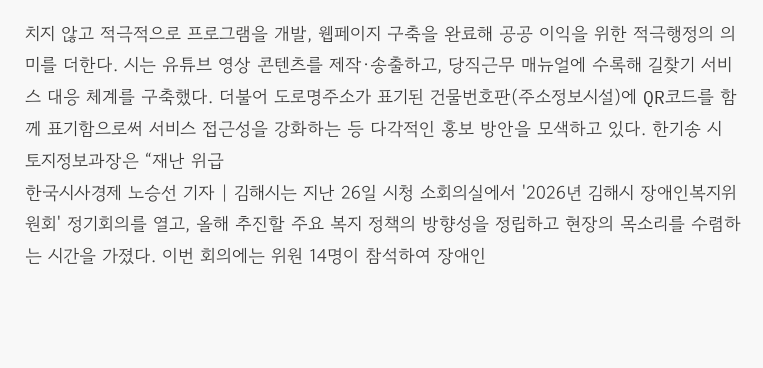치지 않고 적극적으로 프로그램을 개발, 웹페이지 구축을 완료해 공공 이익을 위한 적극행정의 의미를 더한다. 시는 유튜브 영상 콘텐츠를 제작·송출하고, 당직근무 매뉴얼에 수록해 길찾기 서비스 대응 체계를 구축했다. 더불어 도로명주소가 표기된 건물번호판(주소정보시설)에 QR코드를 함께 표기함으로써 서비스 접근성을 강화하는 등 다각적인 홍보 방안을 모색하고 있다. 한기송 시 토지정보과장은 “재난 위급
한국시사경제 노승선 기자 | 김해시는 지난 26일 시청 소회의실에서 '2026년 김해시 장애인복지위원회' 정기회의를 열고, 올해 추진할 주요 복지 정책의 방향성을 정립하고 현장의 목소리를 수렴하는 시간을 가졌다. 이번 회의에는 위원 14명이 참석하여 장애인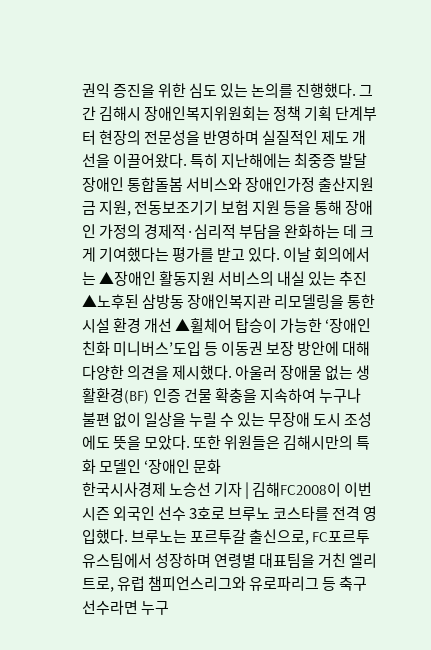권익 증진을 위한 심도 있는 논의를 진행했다. 그간 김해시 장애인복지위원회는 정책 기획 단계부터 현장의 전문성을 반영하며 실질적인 제도 개선을 이끌어왔다. 특히 지난해에는 최중증 발달장애인 통합돌봄 서비스와 장애인가정 출산지원금 지원, 전동보조기기 보험 지원 등을 통해 장애인 가정의 경제적·심리적 부담을 완화하는 데 크게 기여했다는 평가를 받고 있다. 이날 회의에서는 ▲장애인 활동지원 서비스의 내실 있는 추진 ▲노후된 삼방동 장애인복지관 리모델링을 통한 시설 환경 개선 ▲휠체어 탑승이 가능한 ‘장애인 친화 미니버스’도입 등 이동권 보장 방안에 대해 다양한 의견을 제시했다. 아울러 장애물 없는 생활환경(BF) 인증 건물 확충을 지속하여 누구나 불편 없이 일상을 누릴 수 있는 무장애 도시 조성에도 뜻을 모았다. 또한 위원들은 김해시만의 특화 모델인 ‘장애인 문화
한국시사경제 노승선 기자 | 김해FC2008이 이번 시즌 외국인 선수 3호로 브루노 코스타를 전격 영입했다. 브루노는 포르투갈 출신으로, FC포르투 유스팀에서 성장하며 연령별 대표팀을 거친 엘리트로, 유럽 챔피언스리그와 유로파리그 등 축구선수라면 누구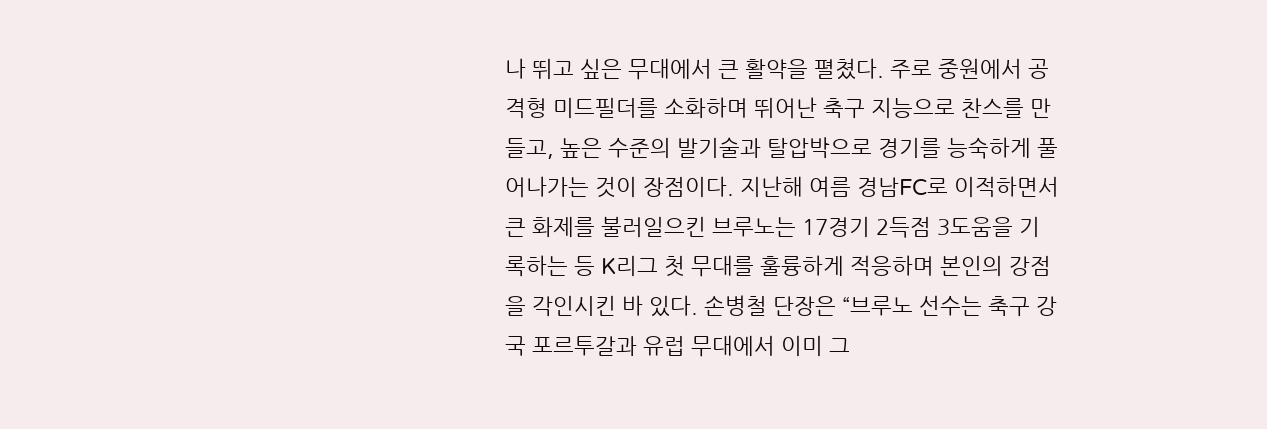나 뛰고 싶은 무대에서 큰 활약을 펼쳤다. 주로 중원에서 공격형 미드필더를 소화하며 뛰어난 축구 지능으로 찬스를 만들고, 높은 수준의 발기술과 탈압박으로 경기를 능숙하게 풀어나가는 것이 장점이다. 지난해 여름 경남FC로 이적하면서 큰 화제를 불러일으킨 브루노는 17경기 2득점 3도움을 기록하는 등 K리그 첫 무대를 훌륭하게 적응하며 본인의 강점을 각인시킨 바 있다. 손병철 단장은 “브루노 선수는 축구 강국 포르투갈과 유럽 무대에서 이미 그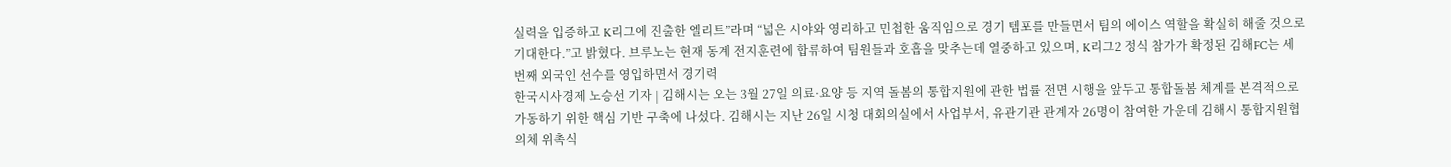실력을 입증하고 K리그에 진출한 엘리트”라며 “넓은 시야와 영리하고 민첩한 움직임으로 경기 템포를 만들면서 팀의 에이스 역할을 확실히 해줄 것으로 기대한다.”고 밝혔다. 브루노는 현재 동계 전지훈련에 합류하여 팀원들과 호흡을 맞추는데 열중하고 있으며, K리그2 정식 참가가 확정된 김해FC는 세 번째 외국인 선수를 영입하면서 경기력
한국시사경제 노승선 기자 | 김해시는 오는 3월 27일 의료·요양 등 지역 돌봄의 통합지원에 관한 법률 전면 시행을 앞두고 통합돌봄 체계를 본격적으로 가동하기 위한 핵심 기반 구축에 나섰다. 김해시는 지난 26일 시청 대회의실에서 사업부서, 유관기관 관계자 26명이 참여한 가운데 김해시 통합지원협의체 위촉식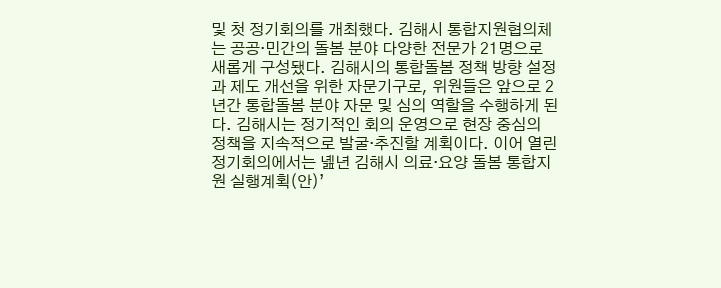및 첫 정기회의를 개최했다. 김해시 통합지원협의체는 공공·민간의 돌봄 분야 다양한 전문가 21명으로 새롭게 구성됐다. 김해시의 통합돌봄 정책 방향 설정과 제도 개선을 위한 자문기구로, 위원들은 앞으로 2년간 통합돌봄 분야 자문 및 심의 역할을 수행하게 된다. 김해시는 정기적인 회의 운영으로 현장 중심의 정책을 지속적으로 발굴·추진할 계획이다. 이어 열린 정기회의에서는 녪년 김해시 의료·요양 돌봄 통합지원 실행계획(안)’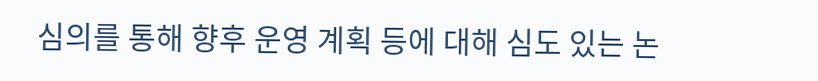심의를 통해 향후 운영 계획 등에 대해 심도 있는 논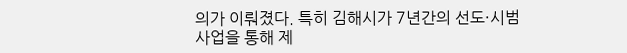의가 이뤄졌다. 특히 김해시가 7년간의 선도·시범사업을 통해 제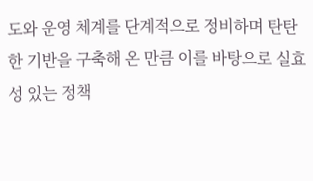도와 운영 체계를 단계적으로 정비하며 탄탄한 기반을 구축해 온 만큼 이를 바탕으로 실효성 있는 정책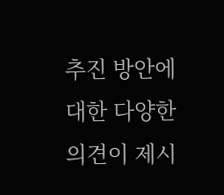추진 방안에 대한 다양한 의견이 제시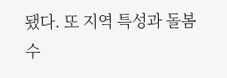됐다. 또 지역 특성과 돌봄 수